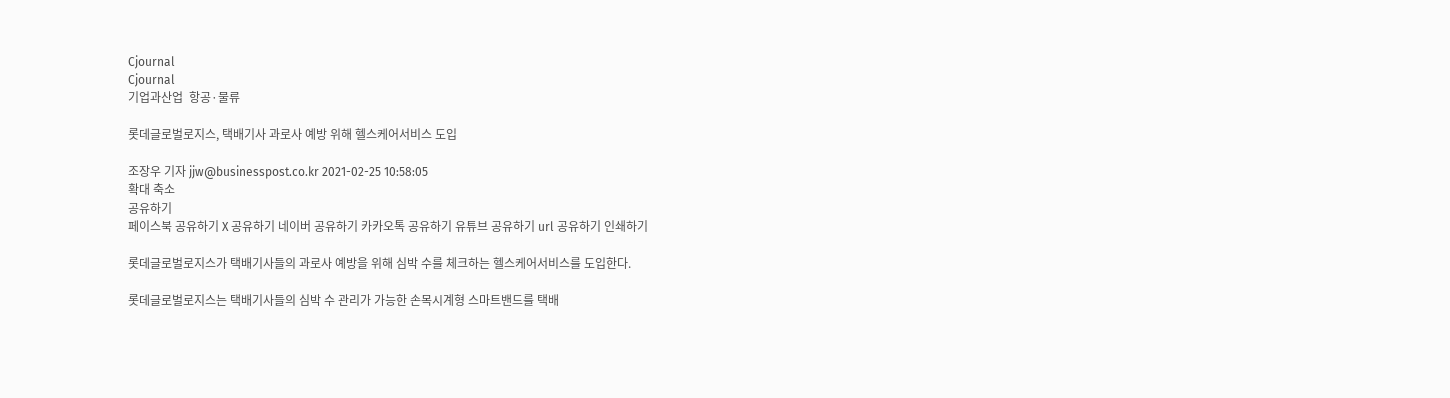Cjournal
Cjournal
기업과산업  항공·물류

롯데글로벌로지스, 택배기사 과로사 예방 위해 헬스케어서비스 도입

조장우 기자 jjw@businesspost.co.kr 2021-02-25 10:58:05
확대 축소
공유하기
페이스북 공유하기 X 공유하기 네이버 공유하기 카카오톡 공유하기 유튜브 공유하기 url 공유하기 인쇄하기

롯데글로벌로지스가 택배기사들의 과로사 예방을 위해 심박 수를 체크하는 헬스케어서비스를 도입한다.

롯데글로벌로지스는 택배기사들의 심박 수 관리가 가능한 손목시계형 스마트밴드를 택배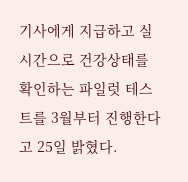기사에게 지급하고 실시간으로 건강상태를 확인하는 파일럿 테스트를 3월부터 진행한다고 25일 밝혔다.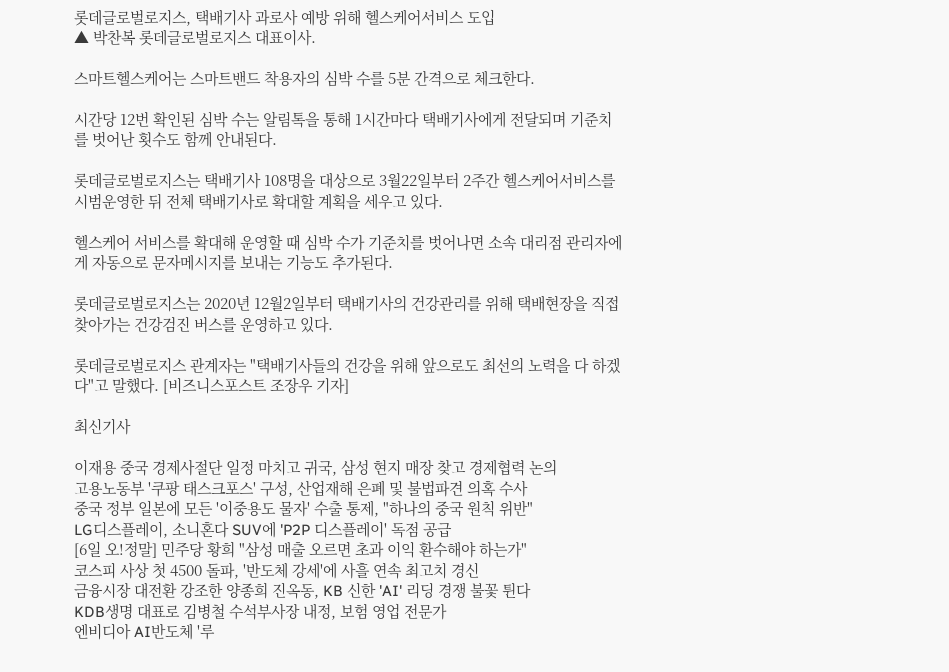롯데글로벌로지스, 택배기사 과로사 예방 위해 헬스케어서비스 도입
▲ 박찬복 롯데글로벌로지스 대표이사.

스마트헬스케어는 스마트밴드 착용자의 심박 수를 5분 간격으로 체크한다.

시간당 12번 확인된 심박 수는 알림톡을 통해 1시간마다 택배기사에게 전달되며 기준치를 벗어난 횟수도 함께 안내된다.

롯데글로벌로지스는 택배기사 108명을 대상으로 3월22일부터 2주간 헬스케어서비스를 시범운영한 뒤 전체 택배기사로 확대할 계획을 세우고 있다.

헬스케어 서비스를 확대해 운영할 때 심박 수가 기준치를 벗어나면 소속 대리점 관리자에게 자동으로 문자메시지를 보내는 기능도 추가된다.

롯데글로벌로지스는 2020년 12월2일부터 택배기사의 건강관리를 위해 택배현장을 직접 찾아가는 건강검진 버스를 운영하고 있다.

롯데글로벌로지스 관계자는 "택배기사들의 건강을 위해 앞으로도 최선의 노력을 다 하겠다"고 말했다. [비즈니스포스트 조장우 기자]

최신기사

이재용 중국 경제사절단 일정 마치고 귀국, 삼성 현지 매장 찾고 경제협력 논의
고용노동부 '쿠팡 태스크포스' 구성, 산업재해 은폐 및 불법파견 의혹 수사
중국 정부 일본에 모든 '이중용도 물자' 수출 통제, "하나의 중국 원칙 위반"
LG디스플레이, 소니혼다 SUV에 'P2P 디스플레이' 독점 공급
[6일 오!정말] 민주당 황희 "삼성 매출 오르면 초과 이익 환수해야 하는가"
코스피 사상 첫 4500 돌파, '반도체 강세'에 사흘 연속 최고치 경신
금융시장 대전환 강조한 양종희 진옥동, KB 신한 'AI' 리딩 경쟁 불꽃 튄다
KDB생명 대표로 김병철 수석부사장 내정, 보험 영업 전문가
엔비디아 AI반도체 '루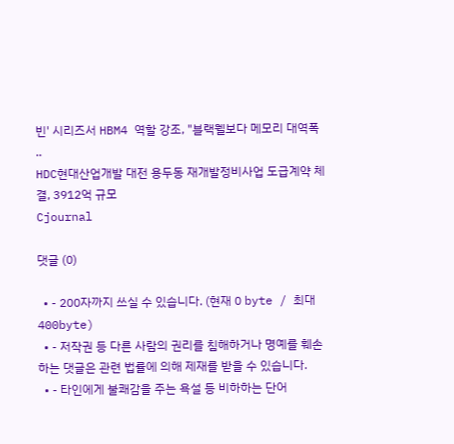빈' 시리즈서 HBM4 역할 강조, "블랙웰보다 메모리 대역폭 ..
HDC현대산업개발 대전 용두동 재개발정비사업 도급계약 체결, 3912억 규모
Cjournal

댓글 (0)

  • - 200자까지 쓰실 수 있습니다. (현재 0 byte / 최대 400byte)
  • - 저작권 등 다른 사람의 권리를 침해하거나 명예를 훼손하는 댓글은 관련 법률에 의해 제재를 받을 수 있습니다.
  • - 타인에게 불쾌감을 주는 욕설 등 비하하는 단어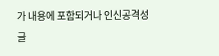가 내용에 포함되거나 인신공격성 글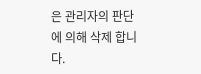은 관리자의 판단에 의해 삭제 합니다.